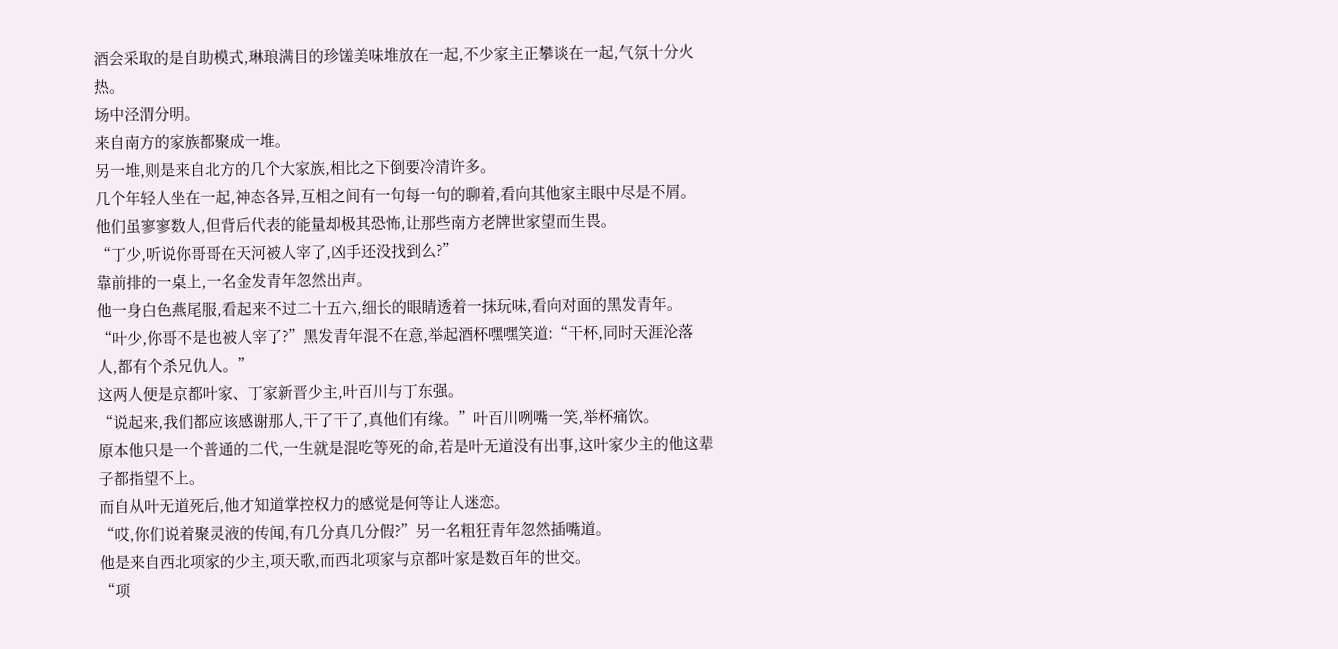酒会采取的是自助模式,琳琅满目的珍馐美味堆放在一起,不少家主正攀谈在一起,气氛十分火热。
场中泾渭分明。
来自南方的家族都聚成一堆。
另一堆,则是来自北方的几个大家族,相比之下倒要冷清许多。
几个年轻人坐在一起,神态各异,互相之间有一句每一句的聊着,看向其他家主眼中尽是不屑。
他们虽寥寥数人,但背后代表的能量却极其恐怖,让那些南方老牌世家望而生畏。
“丁少,听说你哥哥在天河被人宰了,凶手还没找到么?”
靠前排的一桌上,一名金发青年忽然出声。
他一身白色燕尾服,看起来不过二十五六,细长的眼睛透着一抹玩味,看向对面的黑发青年。
“叶少,你哥不是也被人宰了?”黑发青年混不在意,举起酒杯嘿嘿笑道:“干杯,同时天涯沦落人,都有个杀兄仇人。”
这两人便是京都叶家、丁家新晋少主,叶百川与丁东强。
“说起来,我们都应该感谢那人,干了干了,真他们有缘。”叶百川咧嘴一笑,举杯痛饮。
原本他只是一个普通的二代,一生就是混吃等死的命,若是叶无道没有出事,这叶家少主的他这辈子都指望不上。
而自从叶无道死后,他才知道掌控权力的感觉是何等让人迷恋。
“哎,你们说着聚灵液的传闻,有几分真几分假?”另一名粗狂青年忽然插嘴道。
他是来自西北项家的少主,项天歌,而西北项家与京都叶家是数百年的世交。
“项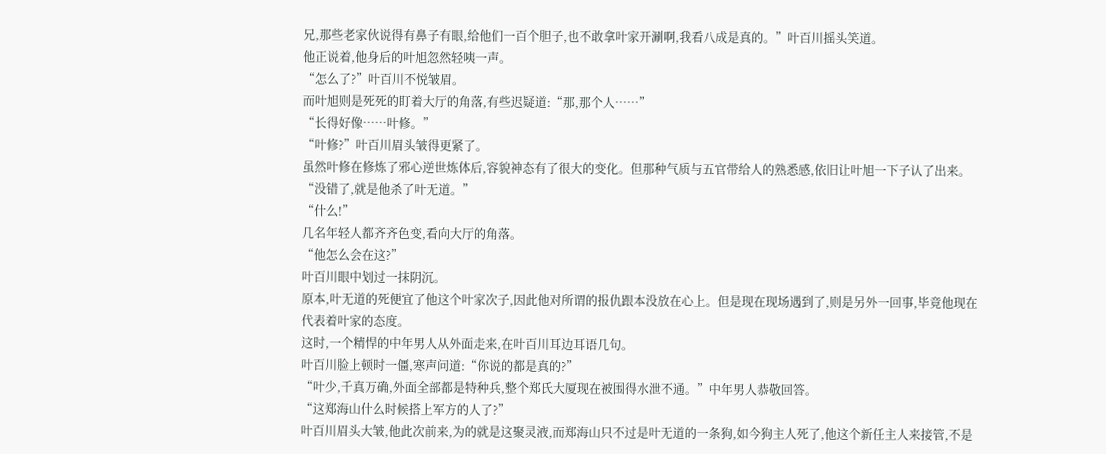兄,那些老家伙说得有鼻子有眼,给他们一百个胆子,也不敢拿叶家开涮啊,我看八成是真的。”叶百川摇头笑道。
他正说着,他身后的叶旭忽然轻咦一声。
“怎么了?”叶百川不悦皱眉。
而叶旭则是死死的盯着大厅的角落,有些迟疑道:“那,那个人……”
“长得好像……叶修。”
“叶修?”叶百川眉头皱得更紧了。
虽然叶修在修炼了邪心逆世炼体后,容貌神态有了很大的变化。但那种气质与五官带给人的熟悉感,依旧让叶旭一下子认了出来。
“没错了,就是他杀了叶无道。”
“什么!”
几名年轻人都齐齐色变,看向大厅的角落。
“他怎么会在这?”
叶百川眼中划过一抹阴沉。
原本,叶无道的死便宜了他这个叶家次子,因此他对所谓的报仇跟本没放在心上。但是现在现场遇到了,则是另外一回事,毕竟他现在代表着叶家的态度。
这时,一个精悍的中年男人从外面走来,在叶百川耳边耳语几句。
叶百川脸上顿时一僵,寒声问道:“你说的都是真的?”
“叶少,千真万确,外面全部都是特种兵,整个郑氏大厦现在被围得水泄不通。”中年男人恭敬回答。
“这郑海山什么时候搭上军方的人了?”
叶百川眉头大皱,他此次前来,为的就是这聚灵液,而郑海山只不过是叶无道的一条狗,如今狗主人死了,他这个新任主人来接管,不是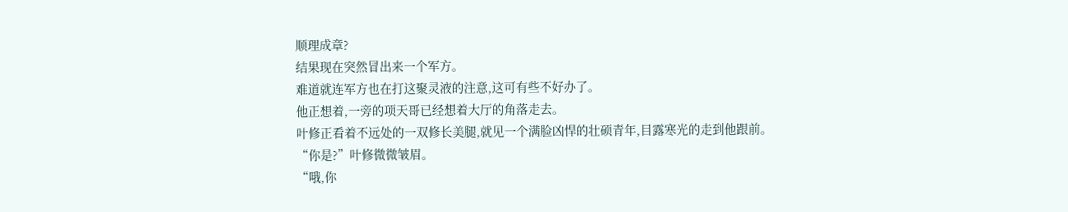顺理成章?
结果现在突然冒出来一个军方。
难道就连军方也在打这聚灵液的注意,这可有些不好办了。
他正想着,一旁的项天哥已经想着大厅的角落走去。
叶修正看着不远处的一双修长美腿,就见一个满脸凶悍的壮硕青年,目露寒光的走到他跟前。
“你是?”叶修微微皱眉。
“哦,你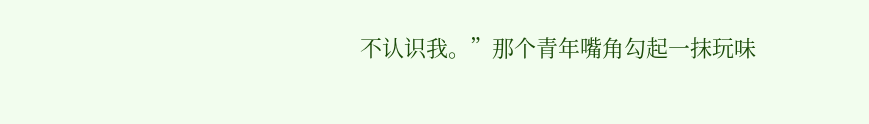不认识我。”那个青年嘴角勾起一抹玩味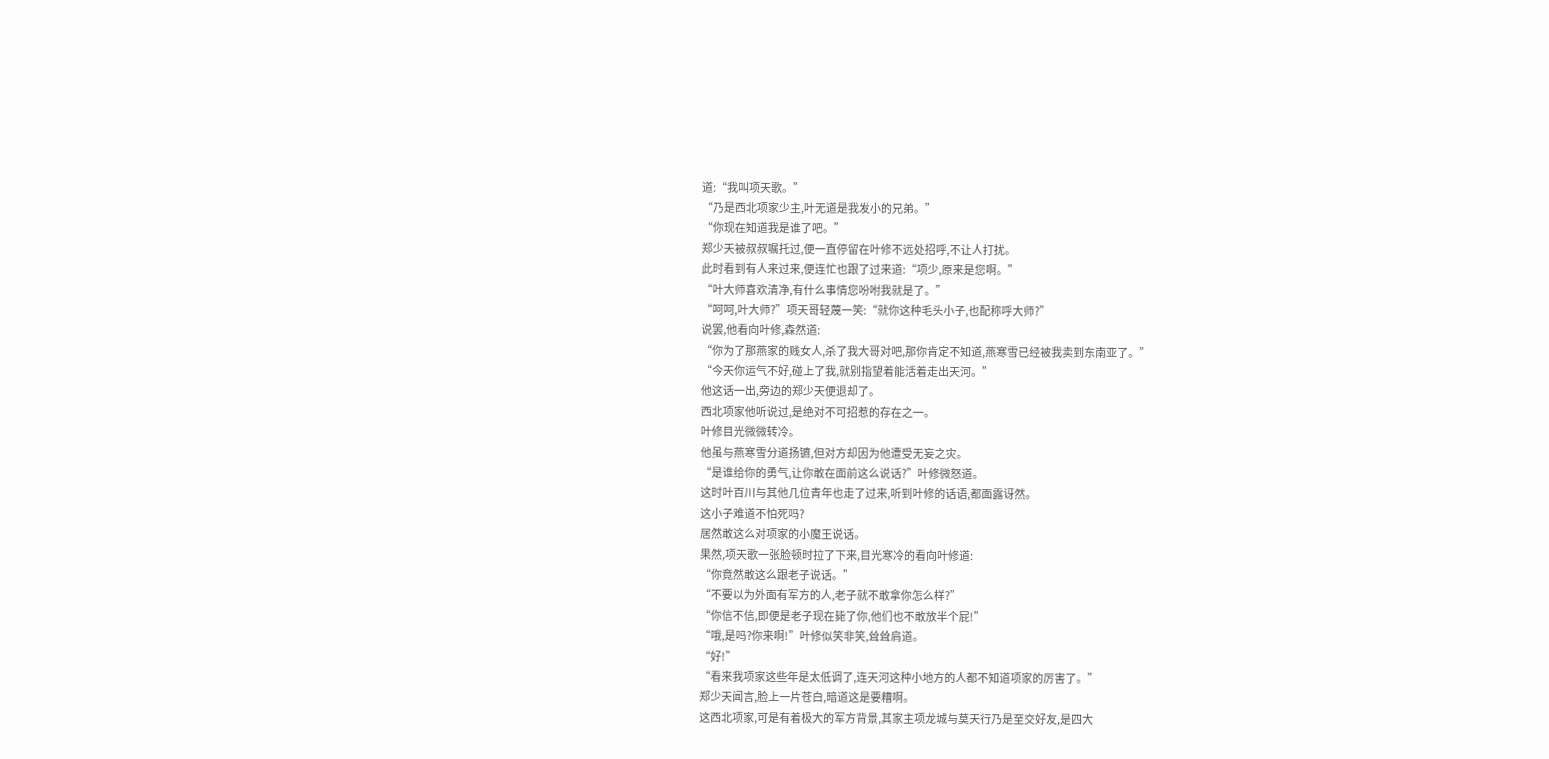道:“我叫项天歌。”
“乃是西北项家少主,叶无道是我发小的兄弟。”
“你现在知道我是谁了吧。”
郑少天被叔叔嘱托过,便一直停留在叶修不远处招呼,不让人打扰。
此时看到有人来过来,便连忙也跟了过来道:“项少,原来是您啊。”
“叶大师喜欢清净,有什么事情您吩咐我就是了。”
“呵呵,叶大师?”项天哥轻蔑一笑:“就你这种毛头小子,也配称呼大师?”
说罢,他看向叶修,森然道:
“你为了那燕家的贱女人,杀了我大哥对吧,那你肯定不知道,燕寒雪已经被我卖到东南亚了。”
“今天你运气不好,碰上了我,就别指望着能活着走出天河。”
他这话一出,旁边的郑少天便退却了。
西北项家他听说过,是绝对不可招惹的存在之一。
叶修目光微微转冷。
他虽与燕寒雪分道扬镳,但对方却因为他遭受无妄之灾。
“是谁给你的勇气,让你敢在面前这么说话?”叶修微怒道。
这时叶百川与其他几位青年也走了过来,听到叶修的话语,都面露讶然。
这小子难道不怕死吗?
居然敢这么对项家的小魔王说话。
果然,项天歌一张脸顿时拉了下来,目光寒冷的看向叶修道:
“你竟然敢这么跟老子说话。”
“不要以为外面有军方的人,老子就不敢拿你怎么样?”
“你信不信,即便是老子现在毙了你,他们也不敢放半个屁!”
“哦,是吗?你来啊!”叶修似笑非笑,耸耸肩道。
“好!”
“看来我项家这些年是太低调了,连天河这种小地方的人都不知道项家的厉害了。”
郑少天闻言,脸上一片苍白,暗道这是要糟啊。
这西北项家,可是有着极大的军方背景,其家主项龙城与莫天行乃是至交好友,是四大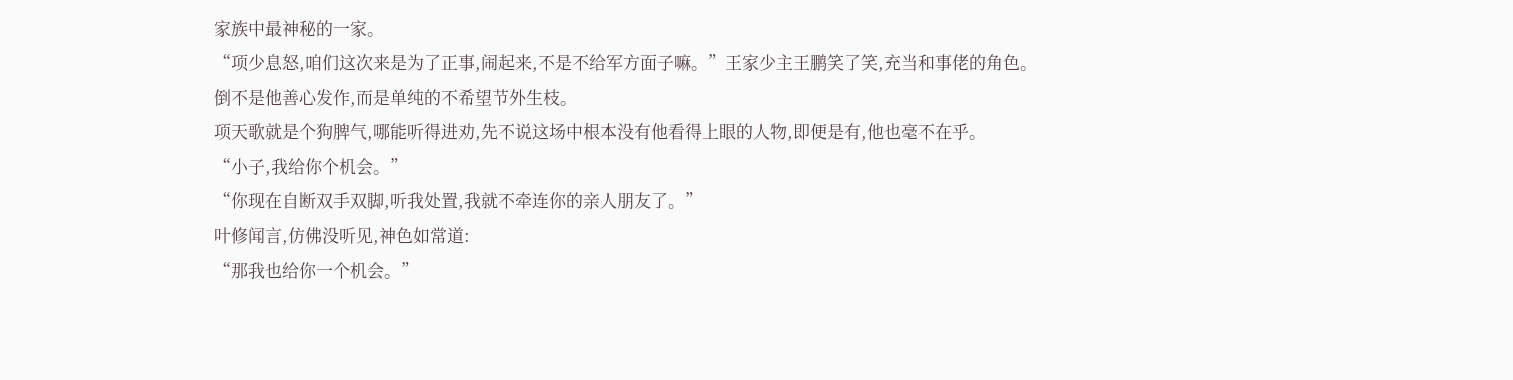家族中最神秘的一家。
“项少息怒,咱们这次来是为了正事,闹起来,不是不给军方面子嘛。”王家少主王鹏笑了笑,充当和事佬的角色。
倒不是他善心发作,而是单纯的不希望节外生枝。
项天歌就是个狗脾气,哪能听得进劝,先不说这场中根本没有他看得上眼的人物,即便是有,他也毫不在乎。
“小子,我给你个机会。”
“你现在自断双手双脚,听我处置,我就不牵连你的亲人朋友了。”
叶修闻言,仿佛没听见,神色如常道:
“那我也给你一个机会。”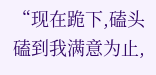“现在跪下,磕头磕到我满意为止,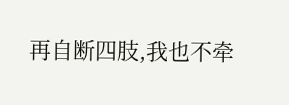再自断四肢,我也不牵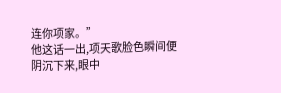连你项家。”
他这话一出,项天歌脸色瞬间便阴沉下来,眼中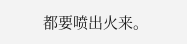都要喷出火来。